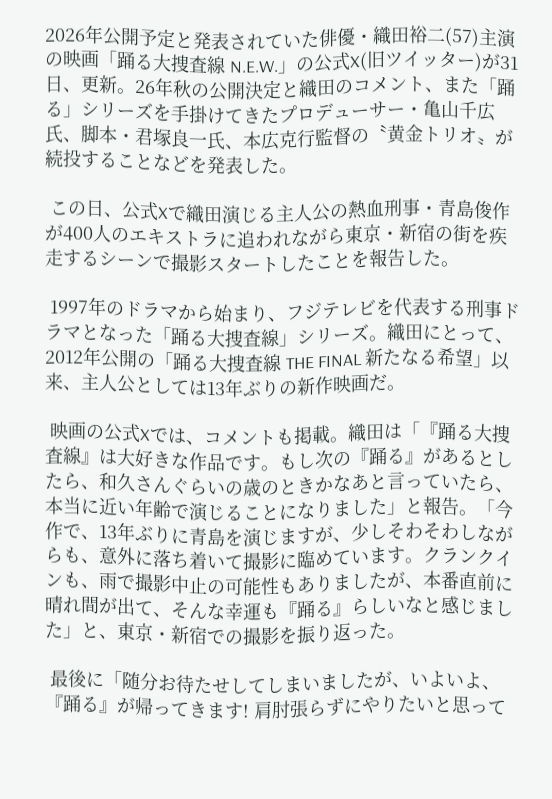2026年公開予定と発表されていた俳優・織田裕二(57)主演の映画「踊る大捜査線 N.E.W.」の公式X(旧ツイッター)が31日、更新。26年秋の公開決定と織田のコメント、また「踊る」シリーズを手掛けてきたプロデューサー・亀山千広氏、脚本・君塚良一氏、本広克行監督の〝黄金トリオ〟が続投することなどを発表した。

 この日、公式Xで織田演じる主人公の熱血刑事・青島俊作が400人のエキストラに追われながら東京・新宿の街を疾走するシーンで撮影スタートしたことを報告した。

 1997年のドラマから始まり、フジテレビを代表する刑事ドラマとなった「踊る大捜査線」シリーズ。織田にとって、2012年公開の「踊る大捜査線 THE FINAL 新たなる希望」以来、主人公としては13年ぶりの新作映画だ。

 映画の公式Xでは、コメントも掲載。織田は「『踊る大捜査線』は大好きな作品です。もし次の『踊る』があるとしたら、和久さんぐらいの歳のときかなあと言っていたら、本当に近い年齢で演じることになりました」と報告。「今作で、13年ぶりに青島を演じますが、少しそわそわしながらも、意外に落ち着いて撮影に臨めています。クランクインも、雨で撮影中止の可能性もありましたが、本番直前に晴れ間が出て、そんな幸運も『踊る』らしいなと感じました」と、東京・新宿での撮影を振り返った。

 最後に「随分お待たせしてしまいましたが、いよいよ、『踊る』が帰ってきます! 肩肘張らずにやりたいと思って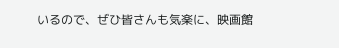いるので、ぜひ皆さんも気楽に、映画館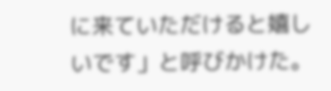に来ていただけると嬉しいです」と呼びかけた。